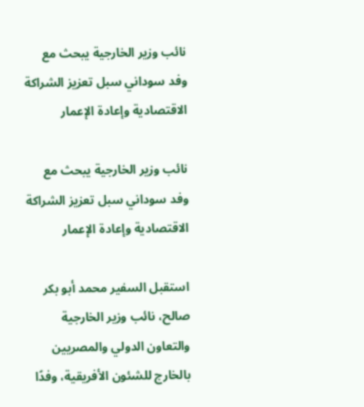نائب وزير الخارجية يبحث مع وفد سوداني سبل تعزيز الشراكة الاقتصادية وإعادة الإعمار

نائب وزير الخارجية يبحث مع وفد سوداني سبل تعزيز الشراكة الاقتصادية وإعادة الإعمار

استقبل السفير محمد أبو بكر صالح، نائب وزير الخارجية والتعاون الدولي والمصريين بالخارج للشئون الأفريقية، وفدًا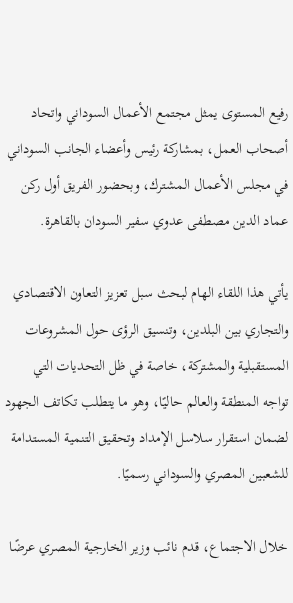رفيع المستوى يمثل مجتمع الأعمال السوداني واتحاد أصحاب العمل، بمشاركة رئيس وأعضاء الجانب السوداني في مجلس الأعمال المشترك، وبحضور الفريق أول ركن عماد الدين مصطفى عدوي سفير السودان بالقاهرة.

يأتي هذا اللقاء الهام لبحث سبل تعزيز التعاون الاقتصادي والتجاري بين البلدين، وتنسيق الرؤى حول المشروعات المستقبلية والمشتركة، خاصة في ظل التحديات التي تواجه المنطقة والعالم حاليًا، وهو ما يتطلب تكاتف الجهود لضمان استقرار سلاسل الإمداد وتحقيق التنمية المستدامة للشعبين المصري والسوداني رسميًا.

خلال الاجتماع، قدم نائب وزير الخارجية المصري عرضًا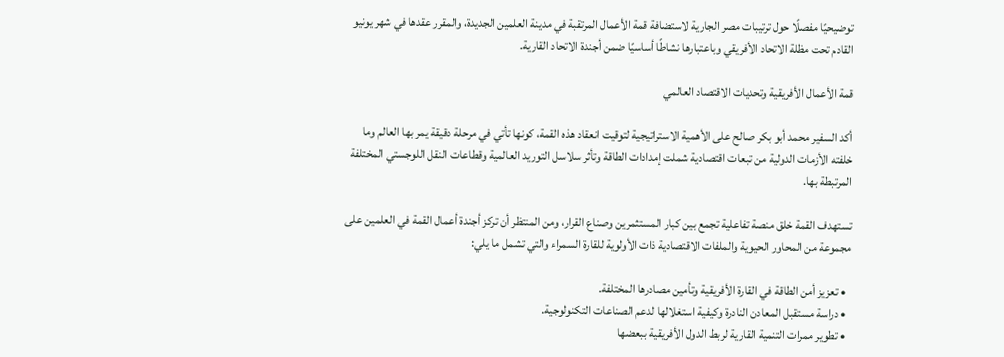توضيحيًا مفصلًا حول ترتيبات مصر الجارية لاستضافة قمة الأعمال المرتقبة في مدينة العلمين الجديدة، والمقرر عقدها في شهر يونيو القادم تحت مظلة الاتحاد الأفريقي وباعتبارها نشاطًا أساسيًا ضمن أجندة الاتحاد القارية.

قمة الأعمال الأفريقية وتحديات الاقتصاد العالمي

أكد السفير محمد أبو بكر صالح على الأهمية الاستراتيجية لتوقيت انعقاد هذه القمة، كونها تأتي في مرحلة دقيقة يمر بها العالم وما خلفته الأزمات الدولية من تبعات اقتصادية شملت إمدادات الطاقة وتأثر سلاسل التوريد العالمية وقطاعات النقل اللوجستي المختلفة المرتبطة بها.

تستهدف القمة خلق منصة تفاعلية تجمع بين كبار المستثمرين وصناع القرار، ومن المنتظر أن تركز أجندة أعمال القمة في العلمين على مجموعة من المحاور الحيوية والملفات الاقتصادية ذات الأولوية للقارة السمراء والتي تشمل ما يلي:

  • تعزيز أمن الطاقة في القارة الأفريقية وتأمين مصادرها المختلفة.
  • دراسة مستقبل المعادن النادرة وكيفية استغلالها لدعم الصناعات التكنولوجية.
  • تطوير ممرات التنمية القارية لربط الدول الأفريقية ببعضها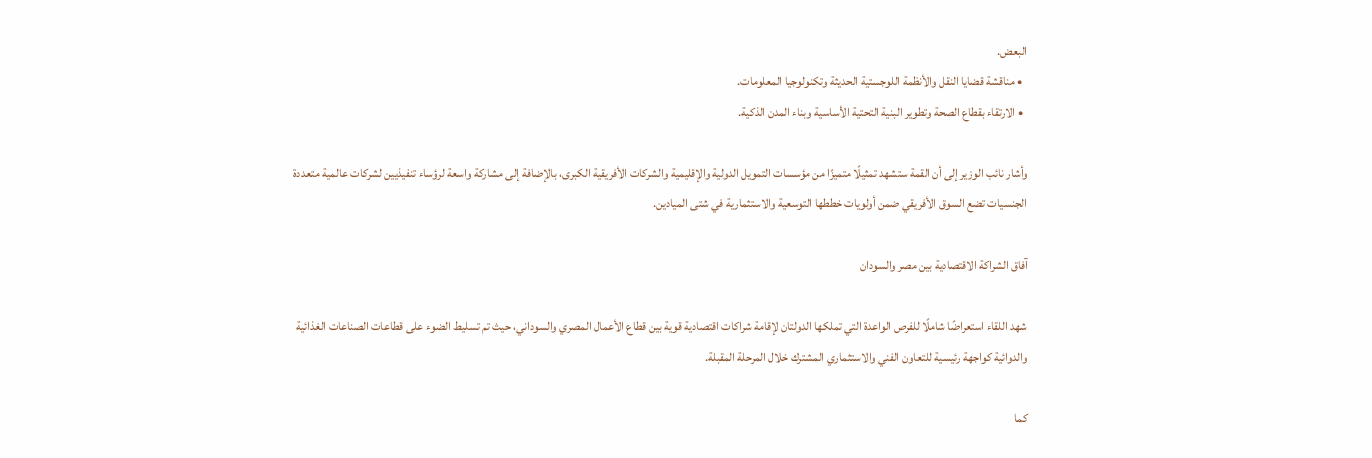البعض.
  • مناقشة قضايا النقل والأنظمة اللوجستية الحديثة وتكنولوجيا المعلومات.
  • الارتقاء بقطاع الصحة وتطوير البنية التحتية الأساسية وبناء المدن الذكية.

وأشار نائب الوزير إلى أن القمة ستشهد تمثيلًا متميزًا من مؤسسات التمويل الدولية والإقليمية والشركات الأفريقية الكبرى، بالإضافة إلى مشاركة واسعة لرؤساء تنفيذيين لشركات عالمية متعددة الجنسيات تضع السوق الأفريقي ضمن أولويات خططها التوسعية والاستثمارية في شتى الميادين.

آفاق الشراكة الاقتصادية بين مصر والسودان

شهد اللقاء استعراضًا شاملًا للفرص الواعدة التي تملكها الدولتان لإقامة شراكات اقتصادية قوية بين قطاع الأعمال المصري والسوداني، حيث تم تسليط الضوء على قطاعات الصناعات الغذائية والدوائية كواجهة رئيسية للتعاون الفني والاستثماري المشترك خلال المرحلة المقبلة.

كما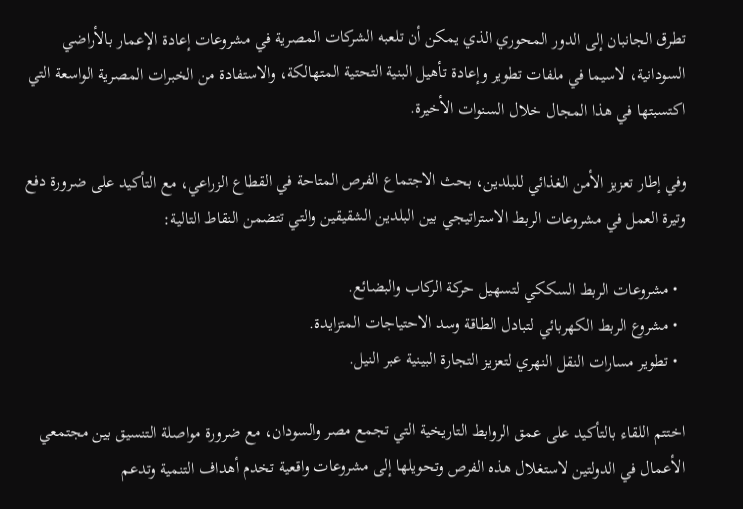تطرق الجانبان إلى الدور المحوري الذي يمكن أن تلعبه الشركات المصرية في مشروعات إعادة الإعمار بالأراضي السودانية، لاسيما في ملفات تطوير وإعادة تأهيل البنية التحتية المتهالكة، والاستفادة من الخبرات المصرية الواسعة التي اكتسبتها في هذا المجال خلال السنوات الأخيرة.

وفي إطار تعزيز الأمن الغذائي للبلدين، بحث الاجتماع الفرص المتاحة في القطاع الزراعي، مع التأكيد على ضرورة دفع وتيرة العمل في مشروعات الربط الاستراتيجي بين البلدين الشقيقين والتي تتضمن النقاط التالية:

  • مشروعات الربط السككي لتسهيل حركة الركاب والبضائع.
  • مشروع الربط الكهربائي لتبادل الطاقة وسد الاحتياجات المتزايدة.
  • تطوير مسارات النقل النهري لتعزيز التجارة البينية عبر النيل.

اختتم اللقاء بالتأكيد على عمق الروابط التاريخية التي تجمع مصر والسودان، مع ضرورة مواصلة التنسيق بين مجتمعي الأعمال في الدولتين لاستغلال هذه الفرص وتحويلها إلى مشروعات واقعية تخدم أهداف التنمية وتدعم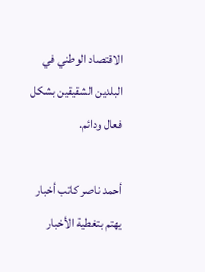الاقتصاد الوطني في البلدين الشقيقين بشكل فعال ودائم.

أحمد ناصر كاتب أخبار يهتم بتغطية الأخبار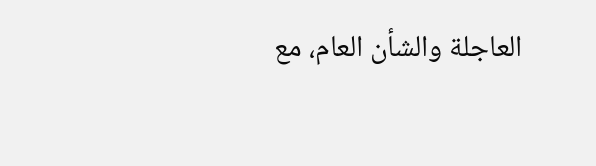العاجلة والشأن العام، مع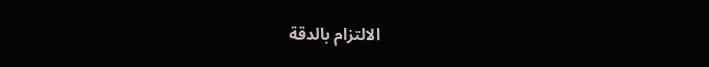الالتزام بالدقة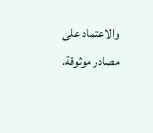والاعتماد على مصادر موثوقة.